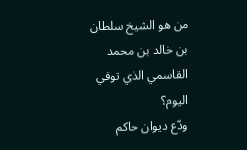من هو الشيخ سلطان بن خالد بن محمد القاسمي الذي توفي اليوم؟
ودّع ديوان حاكم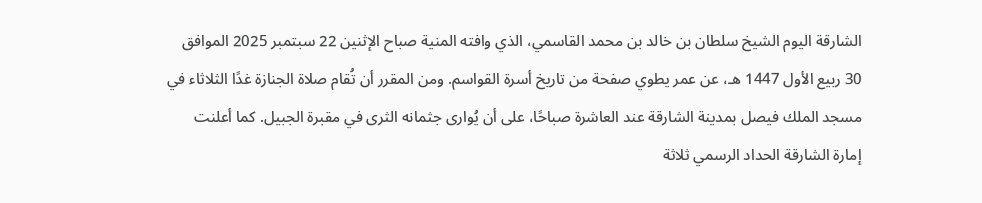الشارقة اليوم الشيخ سلطان بن خالد بن محمد القاسمي، الذي وافته المنية صباح الإثنين 22 سبتمبر 2025 الموافق 30 ربيع الأول 1447 هـ، عن عمر يطوي صفحة من تاريخ أسرة القواسم. ومن المقرر أن تُقام صلاة الجنازة غدًا الثلاثاء في مسجد الملك فيصل بمدينة الشارقة عند العاشرة صباحًا، على أن يُوارى جثمانه الثرى في مقبرة الجبيل. كما أعلنت إمارة الشارقة الحداد الرسمي ثلاثة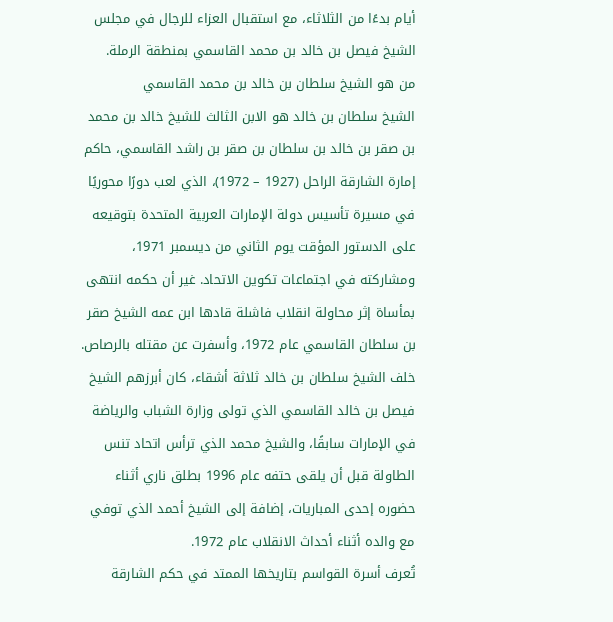أيام بدءًا من الثلاثاء، مع استقبال العزاء للرجال في مجلس الشيخ فيصل بن خالد بن محمد القاسمي بمنطقة الرملة.
من هو الشيخ سلطان بن خالد بن محمد القاسمي
الشيخ سلطان بن خالد هو الابن الثالث للشيخ خالد بن محمد بن صقر بن خالد بن سلطان بن صقر بن راشد القاسمي، حاكم إمارة الشارقة الراحل (1927 – 1972)، الذي لعب دورًا محوريًا في مسيرة تأسيس دولة الإمارات العربية المتحدة بتوقيعه على الدستور المؤقت يوم الثاني من ديسمبر 1971، ومشاركته في اجتماعات تكوين الاتحاد. غير أن حكمه انتهى بمأساة إثر محاولة انقلاب فاشلة قادها ابن عمه الشيخ صقر بن سلطان القاسمي عام 1972، وأسفرت عن مقتله بالرصاص.
خلف الشيخ سلطان بن خالد ثلاثة أشقاء، كان أبرزهم الشيخ فيصل بن خالد القاسمي الذي تولى وزارة الشباب والرياضة في الإمارات سابقًا، والشيخ محمد الذي ترأس اتحاد تنس الطاولة قبل أن يلقى حتفه عام 1996 بطلق ناري أثناء حضوره إحدى المباريات، إضافة إلى الشيخ أحمد الذي توفي مع والده أثناء أحداث الانقلاب عام 1972.
تُعرف أسرة القواسم بتاريخها الممتد في حكم الشارقة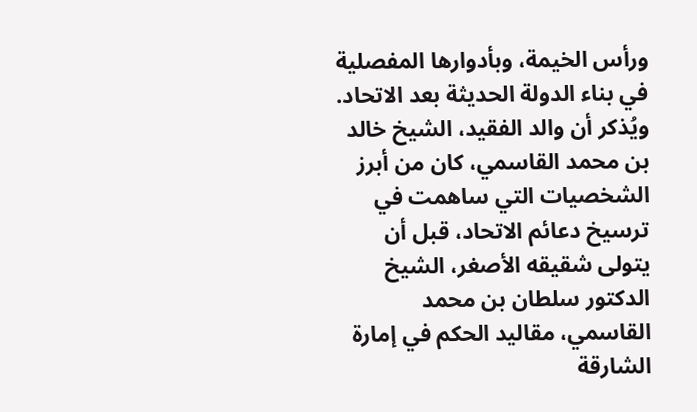ورأس الخيمة، وبأدوارها المفصلية في بناء الدولة الحديثة بعد الاتحاد. ويُذكر أن والد الفقيد، الشيخ خالد بن محمد القاسمي، كان من أبرز الشخصيات التي ساهمت في ترسيخ دعائم الاتحاد، قبل أن يتولى شقيقه الأصغر، الشيخ الدكتور سلطان بن محمد القاسمي، مقاليد الحكم في إمارة الشارقة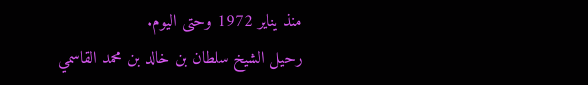منذ يناير 1972 وحتى اليوم.
رحيل الشيخ سلطان بن خالد بن محمد القاسمي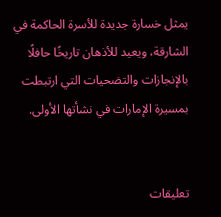يمثل خسارة جديدة للأسرة الحاكمة في الشارقة، ويعيد للأذهان تاريخًا حافلًا بالإنجازات والتضحيات التي ارتبطت بمسيرة الإمارات في نشأتها الأولى.


تعليقات